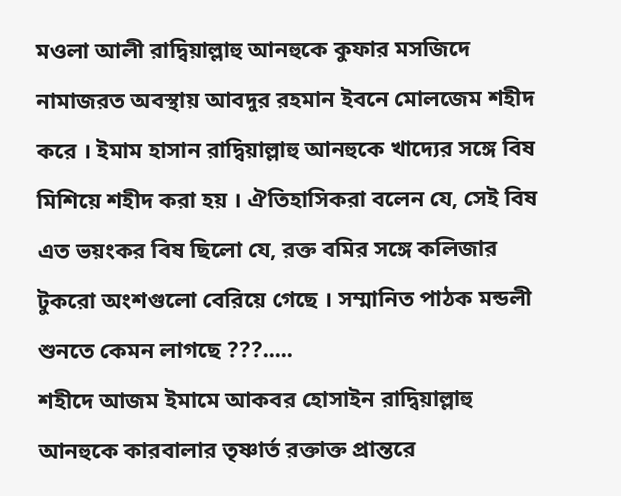মওলা আলী রাদ্বিয়াল্লাহু আনহুকে কুফার মসজিদে নামাজরত অবস্থায় আবদুর রহমান ইবনে মোলজেম শহীদ করে । ইমাম হাসান রাদ্বিয়াল্লাহু আনহুকে খাদ্যের সঙ্গে বিষ মিশিয়ে শহীদ করা হয় । ঐতিহাসিকরা বলেন যে, সেই বিষ এত ভয়ংকর বিষ ছিলো যে, রক্ত বমির সঙ্গে কলিজার টুকরো অংশগুলো বেরিয়ে গেছে । সম্মানিত পাঠক মন্ডলী শুনতে কেমন লাগছে ???.....
শহীদে আজম ইমামে আকবর হোসাইন রাদ্বিয়াল্লাহু আনহুকে কারবালার তৃষ্ণার্ত রক্তাক্ত প্রান্তরে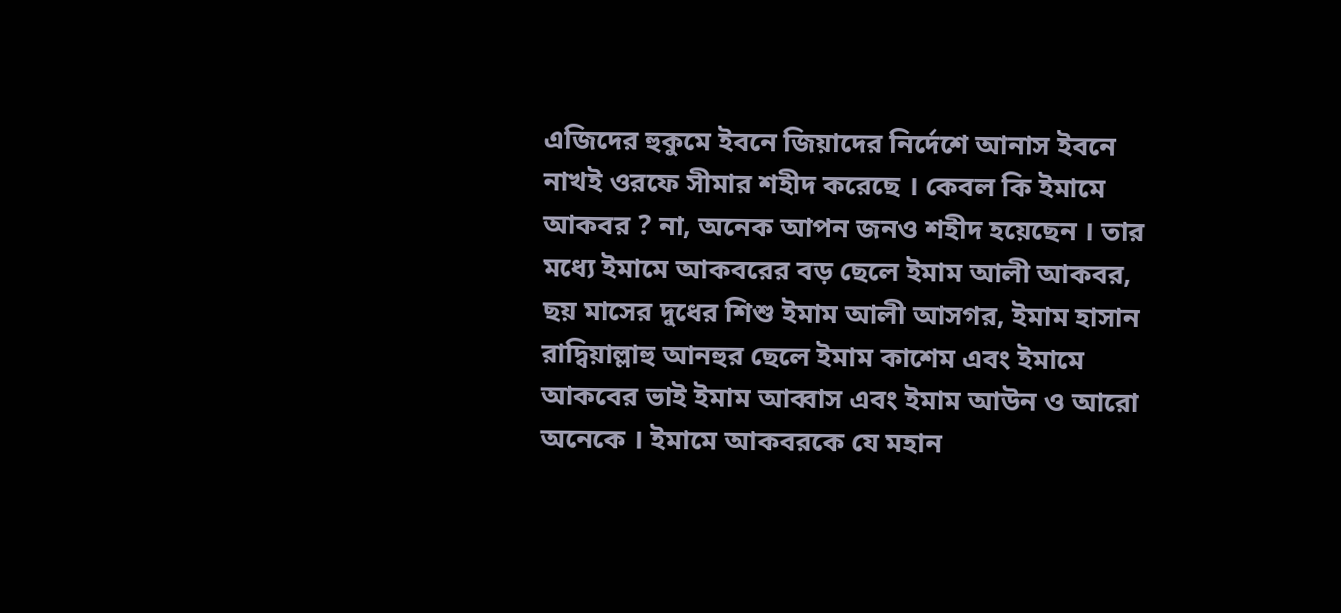এজিদের হুকুমে ইবনে জিয়াদের নির্দেশে আনাস ইবনে নাখই ওরফে সীমার শহীদ করেছে । কেবল কি ইমামে আকবর ? না, অনেক আপন জনও শহীদ হয়েছেন । তার মধ্যে ইমামে আকবরের বড় ছেলে ইমাম আলী আকবর, ছয় মাসের দুধের শিশু ইমাম আলী আসগর, ইমাম হাসান রাদ্বিয়াল্লাহু আনহুর ছেলে ইমাম কাশেম এবং ইমামে আকবের ভাই ইমাম আব্বাস এবং ইমাম আউন ও আরো অনেকে । ইমামে আকবরকে যে মহান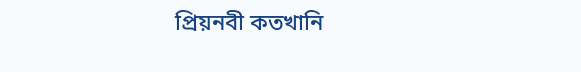প্রিয়নবী কতখানি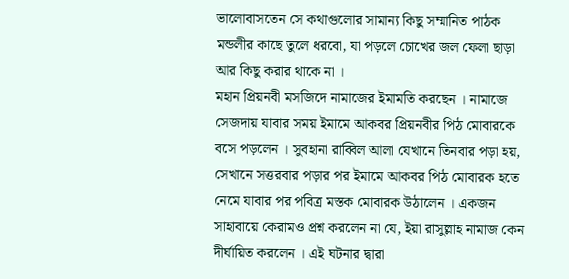ভালোবাসতেন সে কথাগুলোর সামান্য কিছু সম্মানিত পাঠক মন্ডলীর কাছে তুলে ধরবো, যা পড়লে চোখের জল ফেলা ছাড়া আর কিছু করার থাকে না ।
মহান প্রিয়নবী মসজিদে নামাজের ইমামতি করছেন । নামাজে সেজদায় যাবার সময় ইমামে আকবর প্রিয়নবীর পিঠ মোবারকে বসে পড়লেন । সুবহানা রাব্বিল আলা যেখানে তিনবার পড়া হয়, সেখানে সত্তরবার পড়ার পর ইমামে আকবর পিঠ মোবারক হতে নেমে যাবার পর পবিত্র মস্তক মোবারক উঠালেন । একজন সাহাবায়ে কেরামও প্রশ্ন করলেন না যে, ইয়া রাসুল্লাহ নামাজ কেন দীর্ঘায়িত করলেন । এই ঘটনার দ্বারা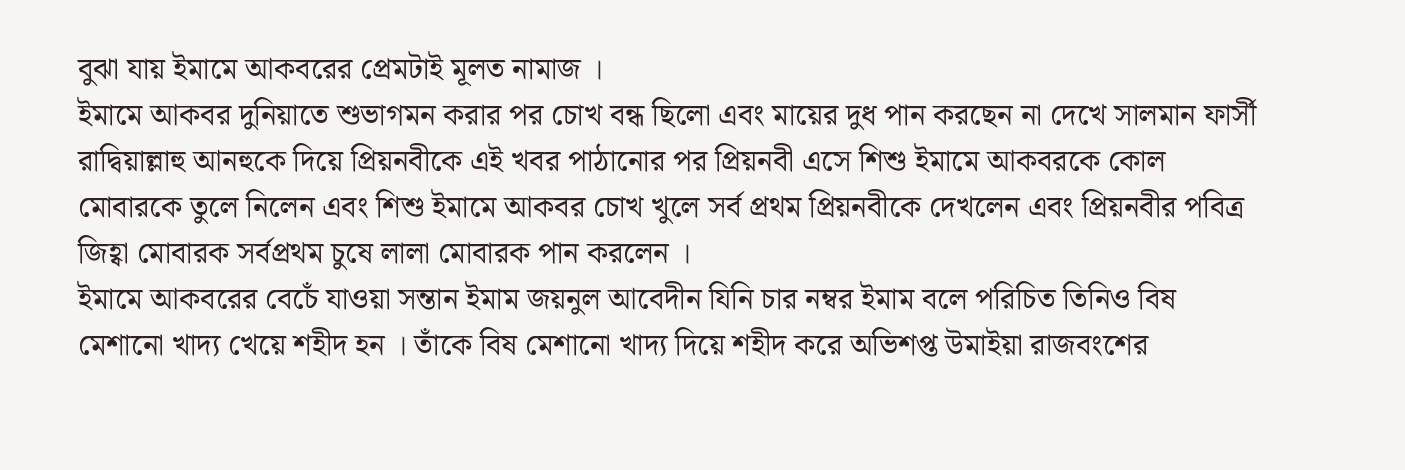বুঝা যায় ইমামে আকবরের প্রেমটাই মূলত নামাজ ।
ইমামে আকবর দুনিয়াতে শুভাগমন করার পর চোখ বন্ধ ছিলো এবং মায়ের দুধ পান করছেন না দেখে সালমান ফার্সী রাদ্বিয়াল্লাহু আনহুকে দিয়ে প্রিয়নবীকে এই খবর পাঠানোর পর প্রিয়নবী এসে শিশু ইমামে আকবরকে কোল মোবারকে তুলে নিলেন এবং শিশু ইমামে আকবর চোখ খুলে সর্ব প্রথম প্রিয়নবীকে দেখলেন এবং প্রিয়নবীর পবিত্র জিহ্বা মোবারক সর্বপ্রথম চুষে লালা মোবারক পান করলেন ।
ইমামে আকবরের বেচেঁ যাওয়া সন্তান ইমাম জয়নুল আবেদীন যিনি চার নম্বর ইমাম বলে পরিচিত তিনিও বিষ মেশানো খাদ্য খেয়ে শহীদ হন । তাঁকে বিষ মেশানো খাদ্য দিয়ে শহীদ করে অভিশপ্ত উমাইয়া রাজবংশের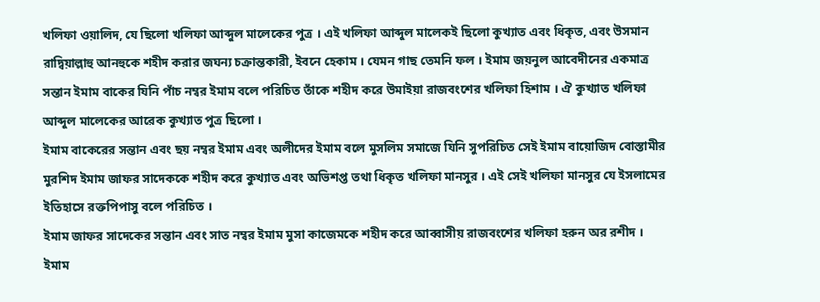খলিফা ওয়ালিদ, যে ছিলো খলিফা আব্দুল মালেকের পুত্র । এই খলিফা আব্দুল মালেকই ছিলো কুখ্যাত এবং ধিকৃত, এবং উসমান রাদ্বিয়াল্লাহু আনহুকে শহীদ করার জঘন্য চক্রান্তকারী, ইবনে হেকাম । যেমন গাছ তেমনি ফল । ইমাম জয়নুল আবেদীনের একমাত্র সন্তান ইমাম বাকের যিনি পাঁচ নম্বর ইমাম বলে পরিচিত তাঁকে শহীদ করে উমাইয়া রাজবংশের খলিফা হিশাম । ঐ কুখ্যাত খলিফা আব্দুল মালেকের আরেক কুখ্যাত পুত্র ছিলো ।
ইমাম বাকেরের সন্তান এবং ছয় নম্বর ইমাম এবং অলীদের ইমাম বলে মুসলিম সমাজে যিনি সুপরিচিত সেই ইমাম বায়োজিদ বোস্তামীর মুরশিদ ইমাম জাফর সাদেককে শহীদ করে কুখ্যাত এবং অভিশপ্ত তথা ধিকৃত খলিফা মানসুর । এই সেই খলিফা মানসুর যে ইসলামের ইতিহাসে রক্তপিপাসু বলে পরিচিত ।
ইমাম জাফর সাদেকের সন্তান এবং সাত নম্বর ইমাম মুসা কাজেমকে শহীদ করে আব্বাসীয় রাজবংশের খলিফা হরুন অর রশীদ ।
ইমাম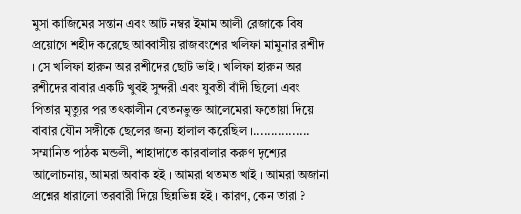মুসা কাজিমের সন্তান এবং আট নম্বর ইমাম আলী রেজাকে বিষ প্রয়োগে শহীদ করেছে আব্বাসীয় রাজবংশের খলিফা মামুনার রশীদ । সে খলিফা হারুন অর রশীদের ছোট ভাই । খলিফা হারুন অর রশীদের বাবার একটি খুবই সুন্দরী এবং যুবতী বাঁদী ছিলো এবং পিতার মৃত্যুর পর তৎকালীন বেতনভুক্ত আলেমেরা ফতোয়া দিয়ে বাবার যৌন সঙ্গীকে ছেলের জন্য হালাল করেছিল ।................
সম্মানিত পাঠক মন্ডলী, শাহাদাতে কারবালার করুণ দৃশ্যের আলোচনায়, আমরা অবাক হই । আমরা থতমত খাই । আমরা অজানা প্রশ্নের ধারালো তরবারী দিয়ে ছিন্নভিন্ন হই । কারণ, কেন তারা ?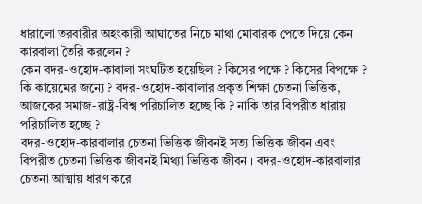ধারালো তরবারীর অহংকারী আঘাতের নিচে মাথা মোবারক পেতে দিয়ে কেন কারবালা তৈরি করলেন ?
কেন বদর-ওহোদ-কাবালা সংঘটিত হয়েছিল ? কিসের পক্ষে ? কিসের বিপক্ষে ? কি কায়েমের জন্যে ? বদর-ওহোদ-কাবালার প্রকৃত শিক্ষা চেতনা ভিত্তিক, আজকের সমাজ-রাষ্ট্র-বিশ্ব পরিচালিত হচ্ছে কি ? নাকি তার বিপরীত ধারায় পরিচালিত হচ্ছে ?
বদর-ওহোদ-কারবালার চেতনা ভিত্তিক জীবনই সত্য ভিত্তিক জীবন এবং বিপরীত চেতনা ভিত্তিক জীবনই মিথ্যা ভিত্তিক জীবন । বদর-ওহোদ-কারবালার চেতনা আত্মায় ধারণ করে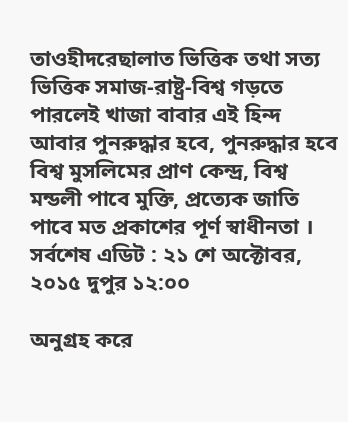তাওহীদরেছালাত ভিত্তিক তথা সত্য ভিত্তিক সমাজ-রাষ্ট্র-বিশ্ব গড়তে পারলেই খাজা বাবার এই হিন্দ আবার পুনরুদ্ধার হবে, পুনরুদ্ধার হবে বিশ্ব মুসলিমের প্রাণ কেন্দ্র, বিশ্ব মন্ডলী পাবে মুক্তি, প্রত্যেক জাতি পাবে মত প্রকাশের পূর্ণ স্বাধীনতা ।
সর্বশেষ এডিট : ২১ শে অক্টোবর, ২০১৫ দুপুর ১২:০০

অনুগ্রহ করে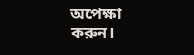অপেক্ষা করুন।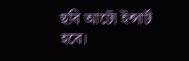ছবি আটো ইন্সার্ট হবে।